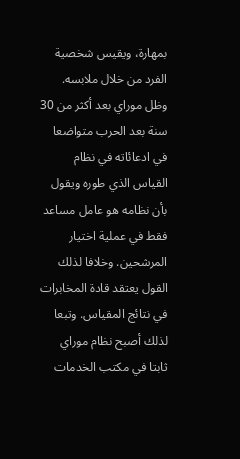بمهارة، ويقيس شخصية الفرد من خلال ملابسه. وظل موراي بعد أكثر من 30 سنة بعد الحرب متواضعا في ادعائاته في نظام القياس الذي طوره ويقول بأن نظامه هو عامل مساعد فقط في عملية اختيار المرشحين. وخلافا لذلك القول يعتقد قادة المخابرات في نتائج المقياس. وتبعا لذلك أصبح نظام موراي ثابتا في مكتب الخدمات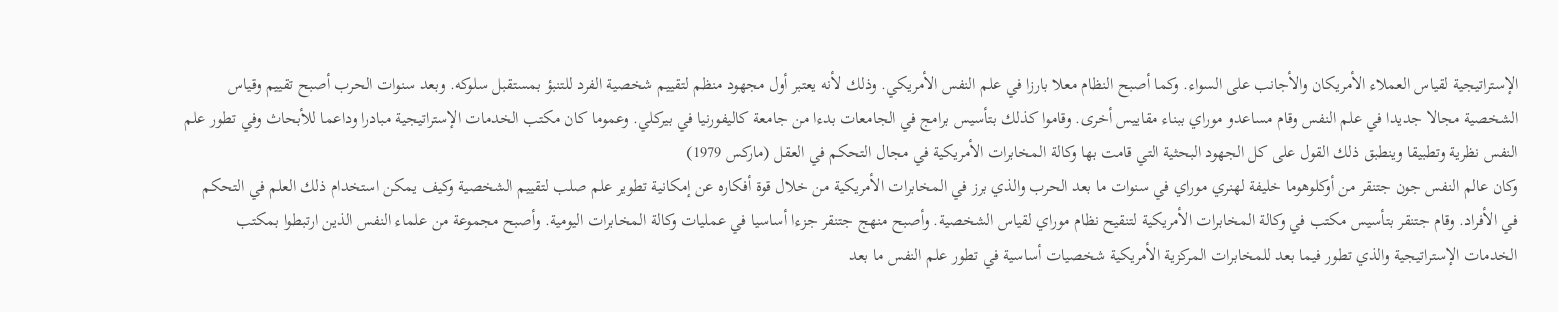الإستراتيجية لقياس العملاء الأمريكان والأجانب على السواء. وكما أصبح النظام معلا بارزا في علم النفس الأمريكي. وذلك لأنه يعتبر أول مجهود منظم لتقييم شخصية الفرد للتنبؤ بمستقبل سلوكه. وبعد سنوات الحرب أصبح تقييم وقياس الشخصية مجالا جديدا في علم النفس وقام مساعدو موراي ببناء مقاييس أخرى. وقاموا كذلك بتأسيس برامج في الجامعات بدءا من جامعة كاليفورنيا في بيركلي. وعموما كان مكتب الخدمات الإستراتيجية مبادرا وداعما للأبحاث وفي تطور علم النفس نظرية وتطبيقا وينطبق ذلك القول على كل الجهود البحثية التي قامت بها وكالة المخابرات الأمريكية في مجال التحكم في العقل (مارکس 1979)
وكان عالم النفس جون جتنقر من أوكلوهوما خليفة لهنري موراي في سنوات ما بعد الحرب والذي برز في المخابرات الأمريكية من خلال قوة أفكاره عن إمكانية تطوير علم صلب لتقييم الشخصية وكيف يمكن استخدام ذلك العلم في التحكم في الأفراد. وقام جتنقر بتأسيس مكتب في وكالة المخابرات الأمريكية لتنقيح نظام موراي لقياس الشخصية. وأصبح منهج جتنقر جزءا أساسيا في عمليات وكالة المخابرات اليومية. وأصبح مجموعة من علماء النفس الذين ارتبطوا بمكتب الخدمات الإستراتيجية والذي تطور فيما بعد للمخابرات المركزية الأمريكية شخصيات أساسية في تطور علم النفس ما بعد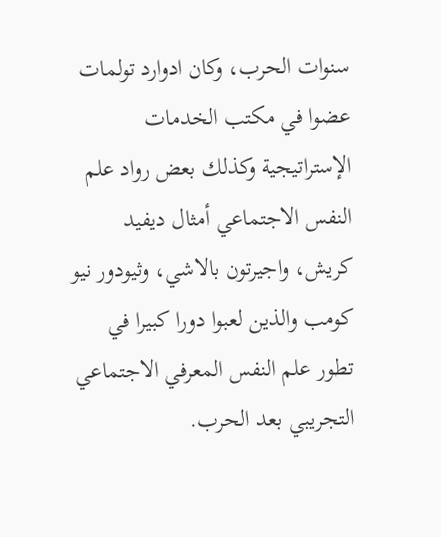سنوات الحرب، وكان ادوارد تولمات عضوا في مكتب الخدمات الإستراتيجية وكذلك بعض رواد علم النفس الاجتماعي أمثال ديفيد کريش، واجيرتون بالاشي، وثيودور نيو کومب والذين لعبوا دورا كبيرا في تطور علم النفس المعرفي الاجتماعي التجريبي بعد الحرب.